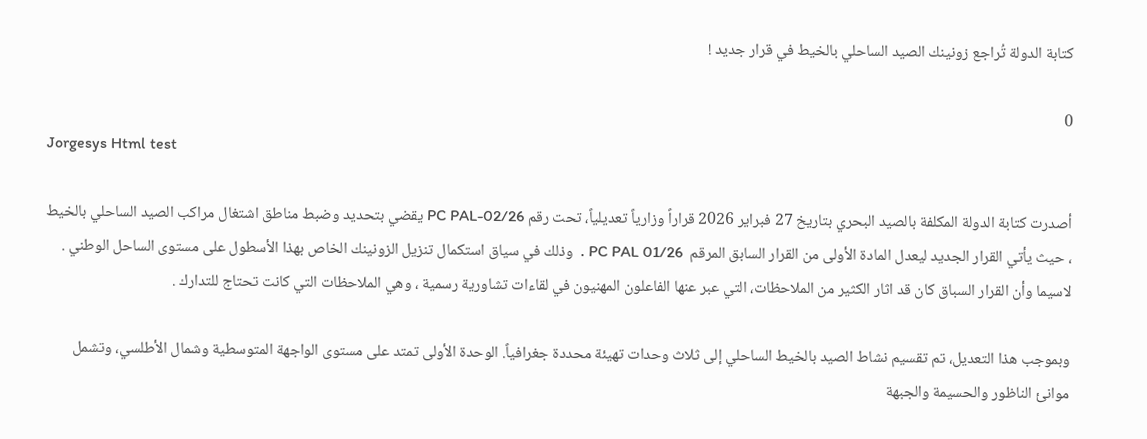كتابة الدولة تُراجع زونينك الصيد الساحلي بالخيط في قرار جديد !

0
Jorgesys Html test

أصدرت كتابة الدولة المكلفة بالصيد البحري بتاريخ 27 فبراير 2026 قراراً وزارياً تعديلياً، تحت رقم PC PAL-02/26 يقضي بتحديد وضبط مناطق اشتغال مراكب الصيد الساحلي بالخيط ، حيث يأتي القرار الجديد ليعدل المادة الأولى من القرار السابق المرقم  PC PAL 01/26 .  وذلك في سياق استكمال تنزيل الزونينك الخاص بهذا الأسطول على مستوى الساحل الوطني . لاسيما وأن القرار السباق كان قد اثار الكثير من الملاحظات، التي عبر عنها الفاعلون المهنيون في لقاءات تشاورية رسمية ، وهي الملاحظات التي كانت تحتاج للتدارك .

وبموجب هذا التعديل، تم تقسيم نشاط الصيد بالخيط الساحلي إلى ثلاث وحدات تهيئة محددة جغرافياً. الوحدة الأولى تمتد على مستوى الواجهة المتوسطية وشمال الأطلسي، وتشمل موانئ الناظور والحسيمة والجبهة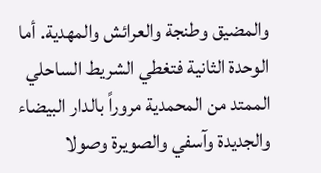والمضيق وطنجة والعرائش والمهدية. أما الوحدة الثانية فتغطي الشريط الساحلي الممتد من المحمدية مروراً بالدار البيضاء والجديدة وآسفي والصويرة وصولا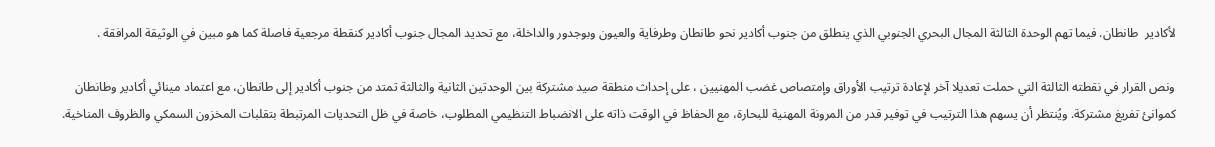لأكادير  طانطان. فيما تهم الوحدة الثالثة المجال البحري الجنوبي الذي ينطلق من جنوب أكادير نحو طانطان وطرفاية والعيون وبوجدور والداخلة، مع تحديد المجال جنوب أكادير كنقطة مرجعية فاصلة كما هو مبين في الوثيقة المرافقة .

ونص القرار في نقطته الثالثة التي حملت تعديلا آخر لإعادة ترتيب الأوراق وإمتصاص غضب المهنيين ، على إحداث منطقة صيد مشتركة بين الوحدتين الثانية والثالثة تمتد من جنوب أكادير إلى طانطان، مع اعتماد مينائي أكادير وطانطان كموانئ تفريغ مشتركة. ويُنتظر أن يسهم هذا الترتيب في توفير قدر من المرونة المهنية للبحارة، مع الحفاظ في الوقت ذاته على الانضباط التنظيمي المطلوب، خاصة في ظل التحديات المرتبطة بتقلبات المخزون السمكي والظروف المناخية.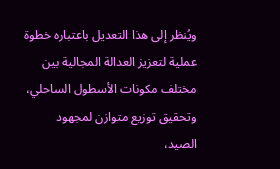ويُنظر إلى هذا التعديل باعتباره خطوة عملية لتعزيز العدالة المجالية بين مختلف مكونات الأسطول الساحلي، وتحقيق توزيع متوازن لمجهود الصيد،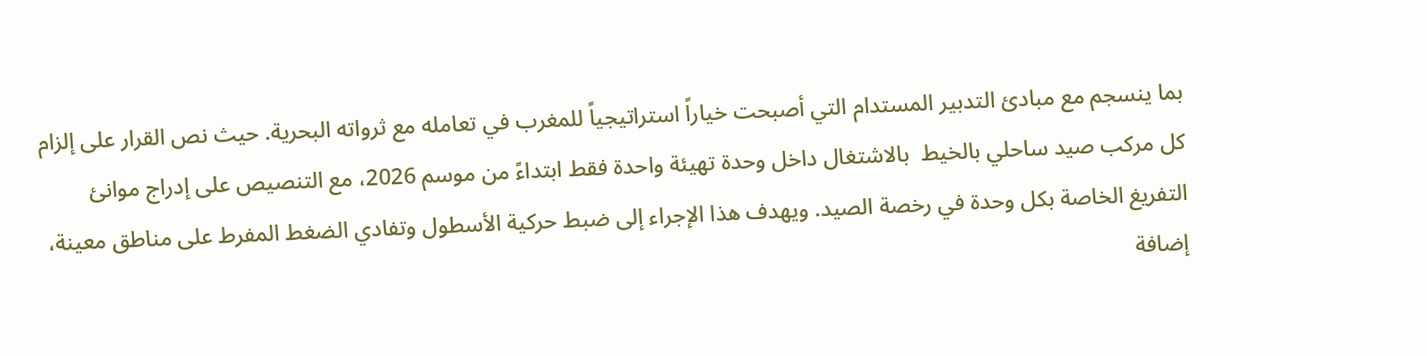بما ينسجم مع مبادئ التدبير المستدام التي أصبحت خياراً استراتيجياً للمغرب في تعامله مع ثرواته البحرية. حيث نص القرار على إلزام كل مركب صيد ساحلي بالخيط  بالاشتغال داخل وحدة تهيئة واحدة فقط ابتداءً من موسم 2026، مع التنصيص على إدراج موانئ التفريغ الخاصة بكل وحدة في رخصة الصيد. ويهدف هذا الإجراء إلى ضبط حركية الأسطول وتفادي الضغط المفرط على مناطق معينة، إضافة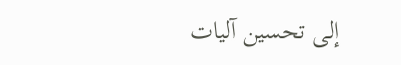إلى تحسين آليات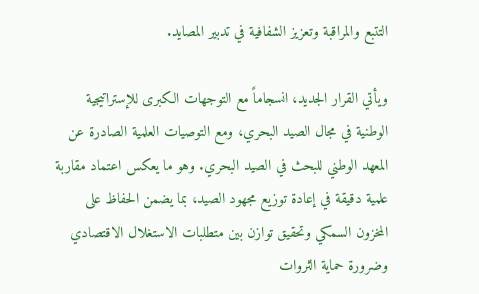التتبع والمراقبة وتعزيز الشفافية في تدبير المصايد.

ويأتي القرار الجديد، انسجاماً مع التوجهات الكبرى للإستراتيجية الوطنية في مجال الصيد البحري، ومع التوصيات العلمية الصادرة عن المعهد الوطني للبحث في الصيد البحري. وهو ما يعكس اعتماد مقاربة علمية دقيقة في إعادة توزيع مجهود الصيد، بما يضمن الحفاظ على المخزون السمكي وتحقيق توازن بين متطلبات الاستغلال الاقتصادي وضرورة حماية الثروات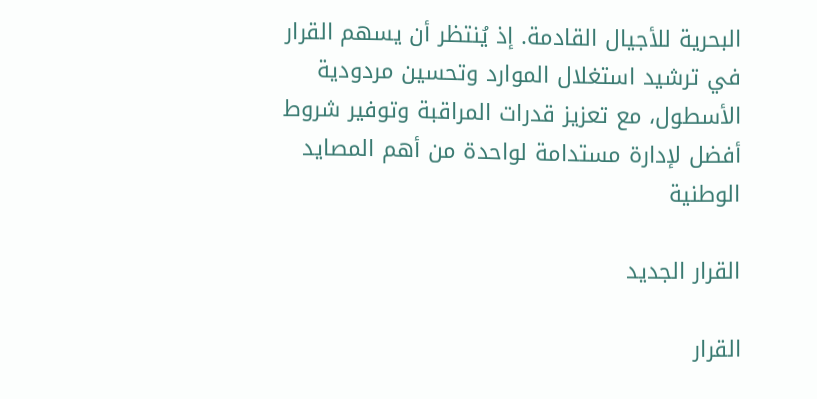البحرية للأجيال القادمة. إذ يُنتظر أن يسهم القرار في ترشيد استغلال الموارد وتحسين مردودية الأسطول، مع تعزيز قدرات المراقبة وتوفير شروط أفضل لإدارة مستدامة لواحدة من أهم المصايد الوطنية

القرار الجديد

القرار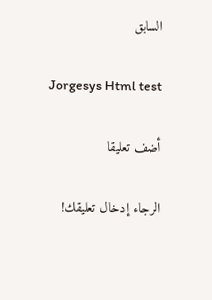السابق

Jorgesys Html test

أضف تعليقا

الرجاء إدخال تعليقك!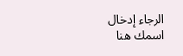الرجاء إدخال اسمك هنا